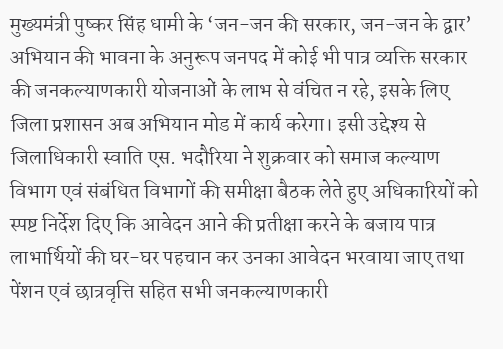मुख्यमंत्री पुष्कर सिंह धामी के ‘जन-जन की सरकार, जन-जन के द्वार’ अभियान की भावना के अनुरूप जनपद में कोई भी पात्र व्यक्ति सरकार की जनकल्याणकारी योजनाओं के लाभ से वंचित न रहे, इसके लिए जिला प्रशासन अब अभियान मोड में कार्य करेगा। इसी उद्देश्य से जिलाधिकारी स्वाति एस. भदौरिया ने शुक्रवार को समाज कल्याण विभाग एवं संबंधित विभागों की समीक्षा बैठक लेते हुए अधिकारियों को स्पष्ट निर्देश दिए कि आवेदन आने की प्रतीक्षा करने के बजाय पात्र लाभार्थियों की घर-घर पहचान कर उनका आवेदन भरवाया जाए तथा पेंशन एवं छात्रवृत्ति सहित सभी जनकल्याणकारी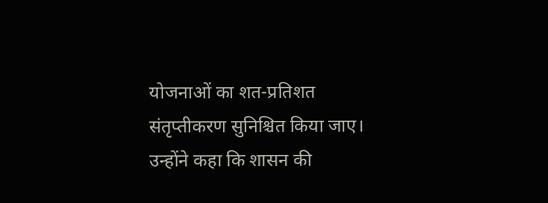योजनाओं का शत-प्रतिशत संतृप्तीकरण सुनिश्चित किया जाए। उन्होंने कहा कि शासन की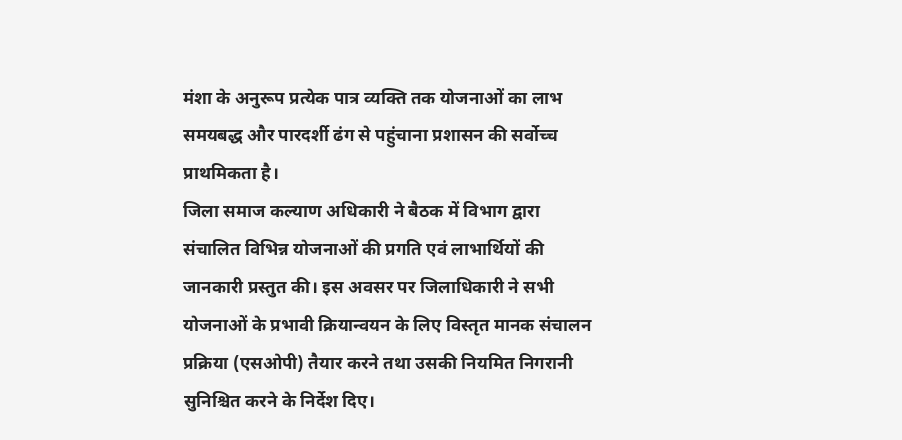मंशा के अनुरूप प्रत्येक पात्र व्यक्ति तक योजनाओं का लाभ समयबद्ध और पारदर्शी ढंग से पहुंचाना प्रशासन की सर्वोच्च प्राथमिकता है।
जिला समाज कल्याण अधिकारी ने बैठक में विभाग द्वारा संचालित विभिन्न योजनाओं की प्रगति एवं लाभार्थियों की जानकारी प्रस्तुत की। इस अवसर पर जिलाधिकारी ने सभी योजनाओं के प्रभावी क्रियान्वयन के लिए विस्तृत मानक संचालन प्रक्रिया (एसओपी) तैयार करने तथा उसकी नियमित निगरानी सुनिश्चित करने के निर्देश दिए।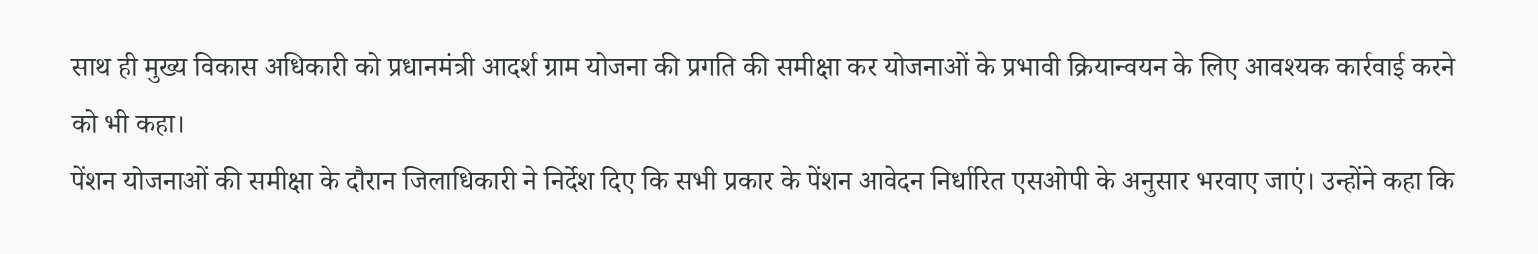साथ ही मुख्य विकास अधिकारी को प्रधानमंत्री आदर्श ग्राम योजना की प्रगति की समीक्षा कर योजनाओं के प्रभावी क्रियान्वयन के लिए आवश्यक कार्रवाई करने को भी कहा।
पेंशन योजनाओं की समीक्षा के दौरान जिलाधिकारी ने निर्देश दिए कि सभी प्रकार के पेंशन आवेदन निर्धारित एसओपी के अनुसार भरवाए जाएं। उन्होंने कहा कि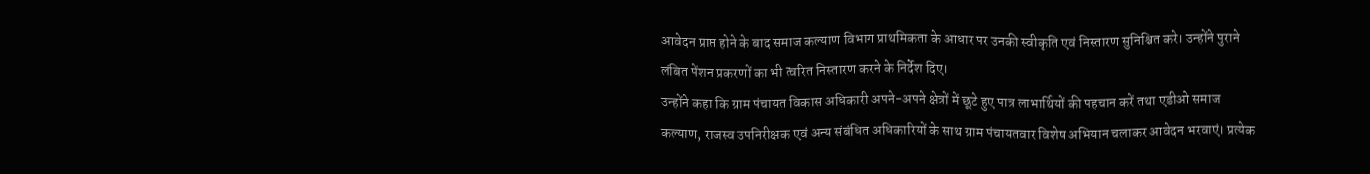आवेदन प्राप्त होने के बाद समाज कल्याण विभाग प्राथमिकता के आधार पर उनकी स्वीकृति एवं निस्तारण सुनिश्चित करे। उन्होंने पुराने लंबित पेंशन प्रकरणों का भी त्वरित निस्तारण करने के निर्देश दिए।
उन्होंने कहा कि ग्राम पंचायत विकास अधिकारी अपने-अपने क्षेत्रों में छूटे हुए पात्र लाभार्थियों की पहचान करें तथा एडीओ समाज कल्याण, राजस्व उपनिरीक्षक एवं अन्य संबंधित अधिकारियों के साथ ग्राम पंचायतवार विशेष अभियान चलाकर आवेदन भरवाएं। प्रत्येक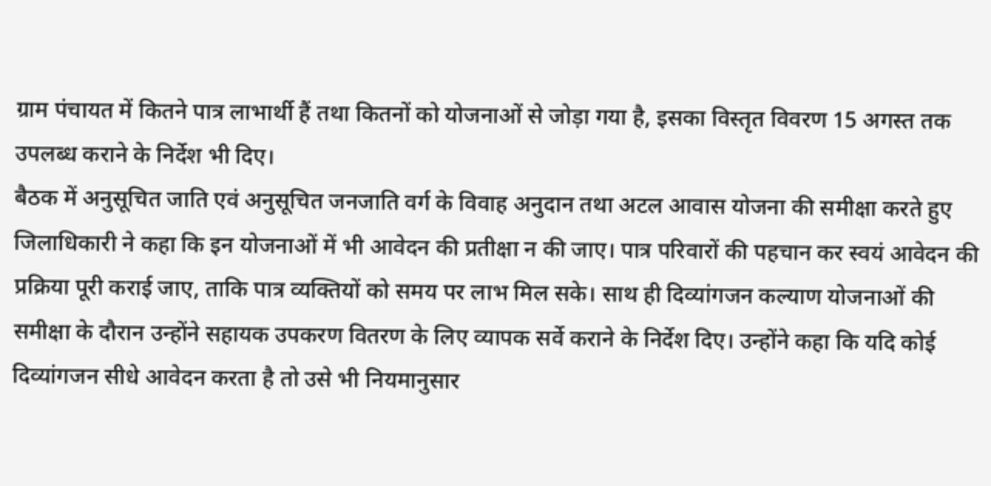ग्राम पंचायत में कितने पात्र लाभार्थी हैं तथा कितनों को योजनाओं से जोड़ा गया है, इसका विस्तृत विवरण 15 अगस्त तक उपलब्ध कराने के निर्देश भी दिए।
बैठक में अनुसूचित जाति एवं अनुसूचित जनजाति वर्ग के विवाह अनुदान तथा अटल आवास योजना की समीक्षा करते हुए जिलाधिकारी ने कहा कि इन योजनाओं में भी आवेदन की प्रतीक्षा न की जाए। पात्र परिवारों की पहचान कर स्वयं आवेदन की प्रक्रिया पूरी कराई जाए, ताकि पात्र व्यक्तियों को समय पर लाभ मिल सके। साथ ही दिव्यांगजन कल्याण योजनाओं की समीक्षा के दौरान उन्होंने सहायक उपकरण वितरण के लिए व्यापक सर्वे कराने के निर्देश दिए। उन्होंने कहा कि यदि कोई दिव्यांगजन सीधे आवेदन करता है तो उसे भी नियमानुसार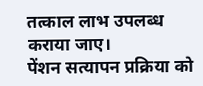तत्काल लाभ उपलब्ध कराया जाए।
पेंशन सत्यापन प्रक्रिया को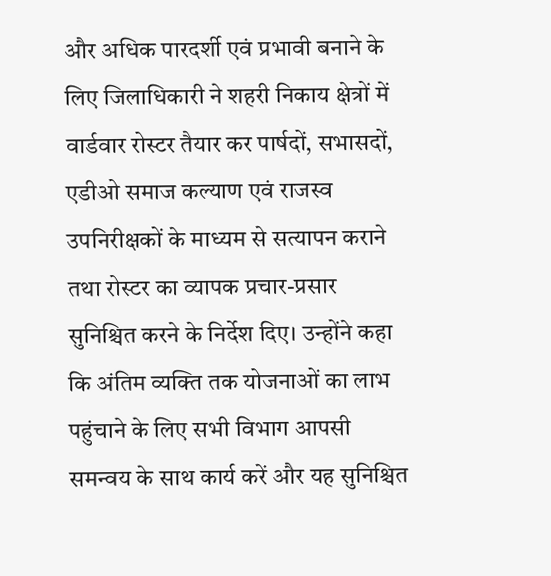और अधिक पारदर्शी एवं प्रभावी बनाने के लिए जिलाधिकारी ने शहरी निकाय क्षेत्रों में वार्डवार रोस्टर तैयार कर पार्षदों, सभासदों, एडीओ समाज कल्याण एवं राजस्व उपनिरीक्षकों के माध्यम से सत्यापन कराने तथा रोस्टर का व्यापक प्रचार-प्रसार सुनिश्चित करने के निर्देश दिए। उन्होंने कहा कि अंतिम व्यक्ति तक योजनाओं का लाभ पहुंचाने के लिए सभी विभाग आपसी समन्वय के साथ कार्य करें और यह सुनिश्चित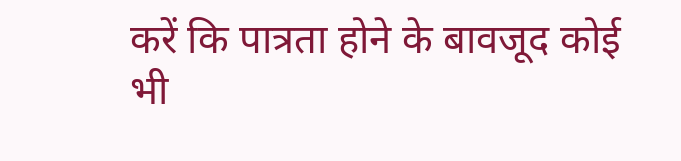करें कि पात्रता होने के बावजूद कोई भी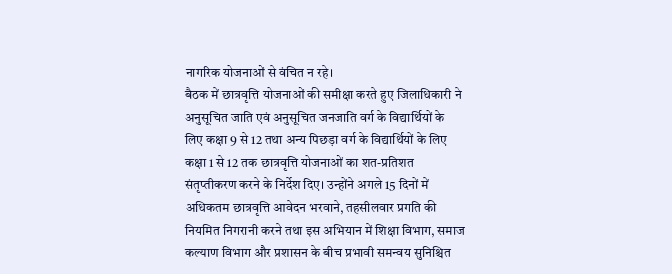नागरिक योजनाओं से वंचित न रहे।
बैठक में छात्रवृत्ति योजनाओं की समीक्षा करते हुए जिलाधिकारी ने अनुसूचित जाति एवं अनुसूचित जनजाति वर्ग के विद्यार्थियों के लिए कक्षा 9 से 12 तथा अन्य पिछड़ा वर्ग के विद्यार्थियों के लिए कक्षा 1 से 12 तक छात्रवृत्ति योजनाओं का शत-प्रतिशत संतृप्तीकरण करने के निर्देश दिए। उन्होंने अगले 15 दिनों में अधिकतम छात्रवृत्ति आवेदन भरवाने, तहसीलवार प्रगति की नियमित निगरानी करने तथा इस अभियान में शिक्षा विभाग, समाज कल्याण विभाग और प्रशासन के बीच प्रभावी समन्वय सुनिश्चित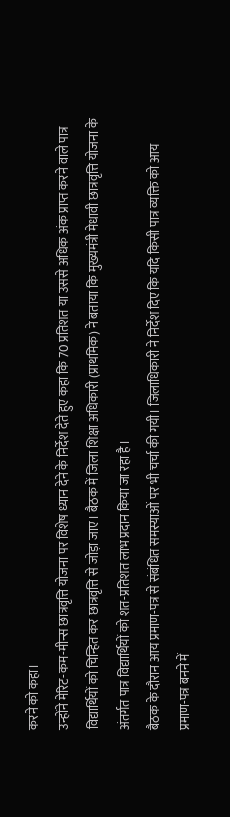करने को कहा।
उन्होंने मेरिट-कम-मीन्स छात्रवृत्ति योजना पर विशेष ध्यान देने के निर्देश देते हुए कहा कि 70 प्रतिशत या उससे अधिक अंक प्राप्त करने वाले पात्र विद्यार्थियों को चिन्हित कर छात्रवृत्ति से जोड़ा जाए। बैठक में जिला शिक्षा अधिकारी (प्राथमिक) ने बताया कि मुख्यमंत्री मेधावी छात्रवृत्ति योजना के अंतर्गत पात्र विद्यार्थियों को शत-प्रतिशत लाभ प्रदान किया जा रहा है।
बैठक के दौरान आय प्रमाण-पत्र से संबंधित समस्याओं पर भी चर्चा की गयी। जिलाधिकारी ने निर्देश दिए कि यदि किसी पात्र व्यक्ति को आय प्रमाण-पत्र बनने में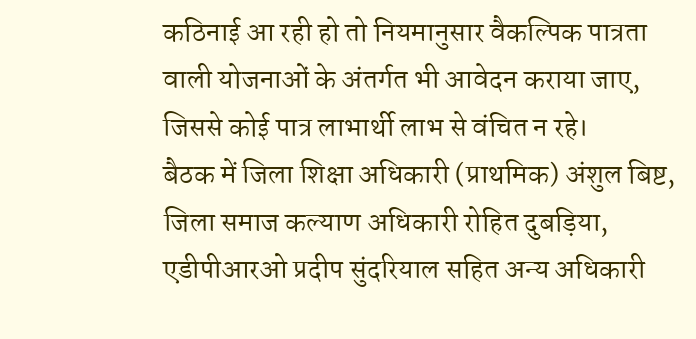कठिनाई आ रही हो तो नियमानुसार वैकल्पिक पात्रता वाली योजनाओं के अंतर्गत भी आवेदन कराया जाए, जिससे कोई पात्र लाभार्थी लाभ से वंचित न रहे।
बैठक में जिला शिक्षा अधिकारी (प्राथमिक) अंशुल बिष्ट, जिला समाज कल्याण अधिकारी रोहित दुबड़िया, एडीपीआरओ प्रदीप सुंदरियाल सहित अन्य अधिकारी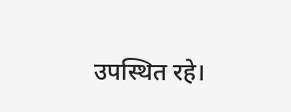उपस्थित रहे।